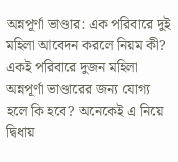অন্নপূর্ণা ভাণ্ডার: এক পরিবারে দুই মহিলা আবেদন করলে নিয়ম কী?
একই পরিবারে দুজন মহিলা অন্নপূর্ণা ভাণ্ডারের জন্য যোগ্য হলে কি হবে? অনেকেই এ নিয়ে দ্বিধায়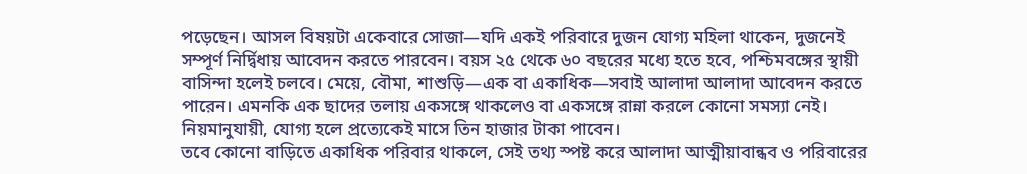পড়েছেন। আসল বিষয়টা একেবারে সোজা—যদি একই পরিবারে দুজন যোগ্য মহিলা থাকেন, দুজনেই সম্পূর্ণ নির্দ্বিধায় আবেদন করতে পারবেন। বয়স ২৫ থেকে ৬০ বছরের মধ্যে হতে হবে, পশ্চিমবঙ্গের স্থায়ী বাসিন্দা হলেই চলবে। মেয়ে, বৌমা, শাশুড়ি—এক বা একাধিক—সবাই আলাদা আলাদা আবেদন করতে পারেন। এমনকি এক ছাদের তলায় একসঙ্গে থাকলেও বা একসঙ্গে রান্না করলে কোনো সমস্যা নেই। নিয়মানুযায়ী, যোগ্য হলে প্রত্যেকেই মাসে তিন হাজার টাকা পাবেন।
তবে কোনো বাড়িতে একাধিক পরিবার থাকলে, সেই তথ্য স্পষ্ট করে আলাদা আত্মীয়াবান্ধব ও পরিবারের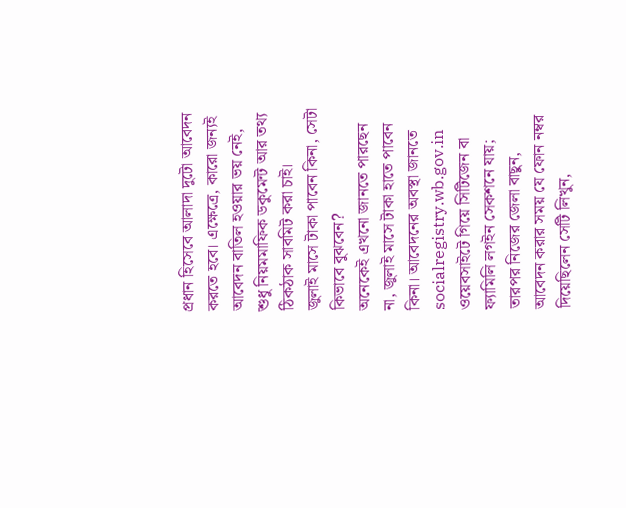প্রধান হিসেবে আলাদা দুটো আবেদন করতে হবে। এক্ষেত্রে, কারো জন্যই আবেদন বাতিল হওয়ার ভয় নেই, শুধু নিয়মমাফিক ডকুমেন্ট আর তথ্য ঠিকঠাক সাবমিট করা চাই।
জুলাই মাসে টাকা পাবেন কিনা, সেটা কিভাবে বুঝবেন?
অনেকেই এখনো জানতে পারছেন না, জুলাই মাসে টাকা হাতে পাবেন কিনা। আবেদনের অবস্থা জানতে socialregistry.wb.gov.in ওয়েবসাইটে গিয়ে সিটিজেন বা ফ্যামিলি লগইন সেকশনে যায়; তারপর নিজের জেলা বাছুন, আবেদন করার সময় যে ফোন নম্বর দিয়েছিলেন সেটি লিখুন,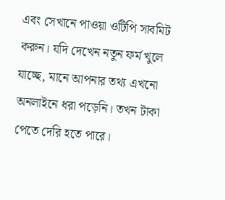এবং সেখানে পাওয়া ওটিপি সাবমিট করুন। যদি দেখেন নতুন ফর্ম খুলে যাচ্ছে, মানে আপনার তথ্য এখনো অনলাইনে ধরা পড়েনি। তখন টাকা পেতে দেরি হতে পারে।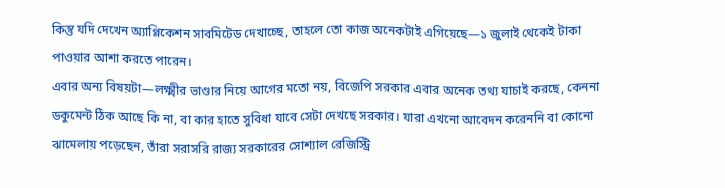কিন্তু যদি দেখেন অ্যাপ্লিকেশন সাবমিটেড দেখাচ্ছে, তাহলে তো কাজ অনেকটাই এগিয়েছে—১ জুলাই থেকেই টাকা পাওয়ার আশা করতে পারেন।
এবার অন্য বিষয়টা—লক্ষ্মীর ভাণ্ডার নিয়ে আগের মতো নয়, বিজেপি সরকার এবার অনেক তথ্য যাচাই করছে, কেননা ডকুমেন্ট ঠিক আছে কি না, বা কার হাতে সুবিধা যাবে সেটা দেখছে সরকার। যারা এখনো আবেদন করেননি বা কোনো ঝামেলায় পড়েছেন, তাঁরা সরাসরি রাজ্য সরকারের সোশ্যাল রেজিস্ট্রি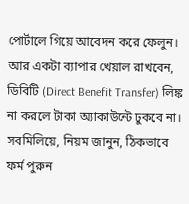পোর্টালে গিয়ে আবেদন করে ফেলুন। আর একটা ব্যাপার খেয়াল রাখবেন, ডিবিটি (Direct Benefit Transfer) লিঙ্ক না করলে টাকা অ্যাকাউন্টে ঢুকবে না।
সবমিলিয়ে, নিয়ম জানুন, ঠিকভাবে ফর্ম পুরুন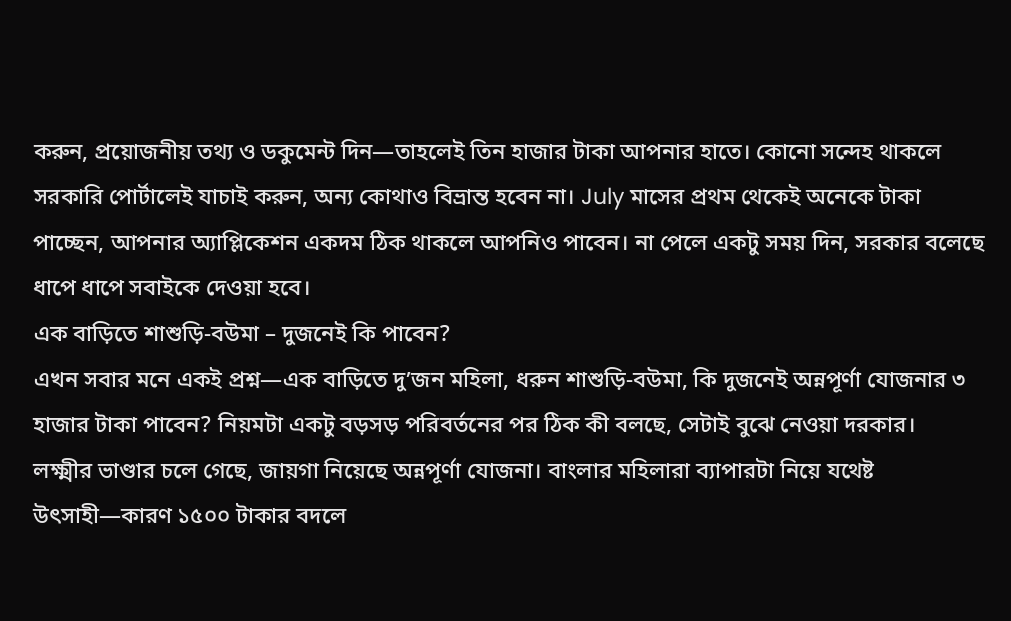করুন, প্রয়োজনীয় তথ্য ও ডকুমেন্ট দিন—তাহলেই তিন হাজার টাকা আপনার হাতে। কোনো সন্দেহ থাকলে সরকারি পোর্টালেই যাচাই করুন, অন্য কোথাও বিভ্রান্ত হবেন না। July মাসের প্রথম থেকেই অনেকে টাকা পাচ্ছেন, আপনার অ্যাপ্লিকেশন একদম ঠিক থাকলে আপনিও পাবেন। না পেলে একটু সময় দিন, সরকার বলেছে ধাপে ধাপে সবাইকে দেওয়া হবে।
এক বাড়িতে শাশুড়ি-বউমা – দুজনেই কি পাবেন?
এখন সবার মনে একই প্রশ্ন—এক বাড়িতে দু’জন মহিলা, ধরুন শাশুড়ি-বউমা, কি দুজনেই অন্নপূর্ণা যোজনার ৩ হাজার টাকা পাবেন? নিয়মটা একটু বড়সড় পরিবর্তনের পর ঠিক কী বলছে, সেটাই বুঝে নেওয়া দরকার।
লক্ষ্মীর ভাণ্ডার চলে গেছে, জায়গা নিয়েছে অন্নপূর্ণা যোজনা। বাংলার মহিলারা ব্যাপারটা নিয়ে যথেষ্ট উৎসাহী—কারণ ১৫০০ টাকার বদলে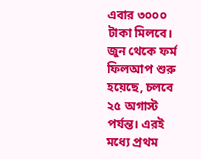এবার ৩০০০ টাকা মিলবে। জুন থেকে ফর্ম ফিলআপ শুরু হয়েছে, চলবে ২৫ অগাস্ট পর্যন্ত। এরই মধ্যে প্রথম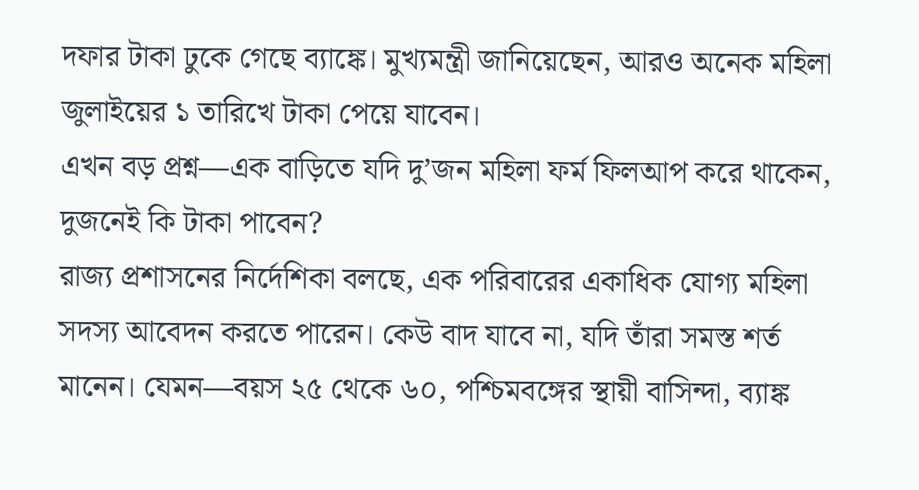দফার টাকা ঢুকে গেছে ব্যাঙ্কে। মুখ্যমন্ত্রী জানিয়েছেন, আরও অনেক মহিলা জুলাইয়ের ১ তারিখে টাকা পেয়ে যাবেন।
এখন বড় প্রশ্ন—এক বাড়িতে যদি দু’জন মহিলা ফর্ম ফিলআপ করে থাকেন, দুজনেই কি টাকা পাবেন?
রাজ্য প্রশাসনের নির্দেশিকা বলছে, এক পরিবারের একাধিক যোগ্য মহিলা সদস্য আবেদন করতে পারেন। কেউ বাদ যাবে না, যদি তাঁরা সমস্ত শর্ত মানেন। যেমন—বয়স ২৫ থেকে ৬০, পশ্চিমবঙ্গের স্থায়ী বাসিন্দা, ব্যাঙ্ক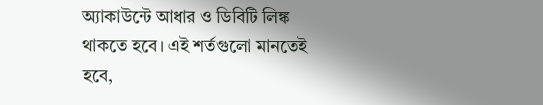অ্যাকাউন্টে আধার ও ডিবিটি লিঙ্ক থাকতে হবে। এই শর্তগুলো মানতেই হবে,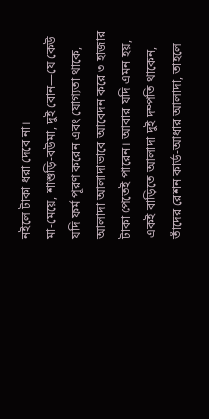নইলে টাকা ধরা দেবে না।
মা-মেয়ে, শাশুড়ি-বউমা, দুই বোন—যে কেউ যদি ফর্ম পূরণ করেন এবং যোগ্যতা থাকে, আলাদা আলাদাভাবে আবেদন করে ৩ হাজার টাকা পেতেই পারেন। আবার যদি এমন হয়, একই বাড়িতে আলাদা দুই দম্পতি থাকেন, তাঁদের রেশন কার্ড-আধার আলাদা, তাহলে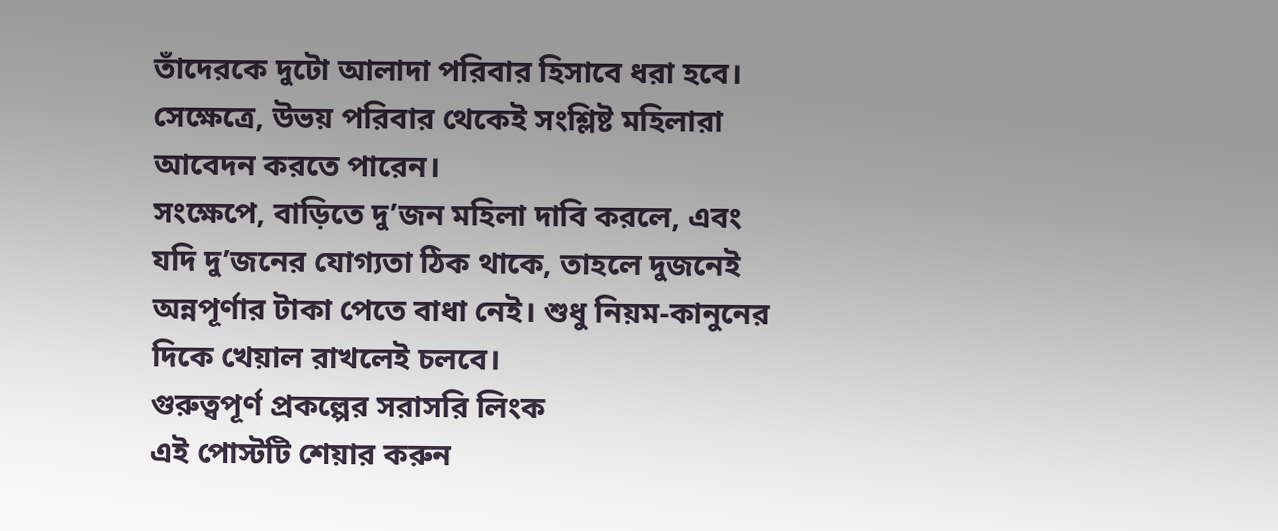তাঁদেরকে দুটো আলাদা পরিবার হিসাবে ধরা হবে। সেক্ষেত্রে, উভয় পরিবার থেকেই সংশ্লিষ্ট মহিলারা আবেদন করতে পারেন।
সংক্ষেপে, বাড়িতে দু’জন মহিলা দাবি করলে, এবং যদি দু’জনের যোগ্যতা ঠিক থাকে, তাহলে দুজনেই অন্নপূর্ণার টাকা পেতে বাধা নেই। শুধু নিয়ম-কানুনের দিকে খেয়াল রাখলেই চলবে।
গুরুত্বপূর্ণ প্রকল্পের সরাসরি লিংক
এই পোস্টটি শেয়ার করুন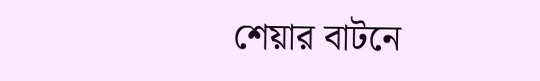শেয়ার বাটনে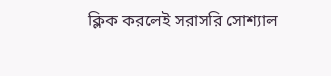ক্লিক করলেই সরাসরি সোশ্যাল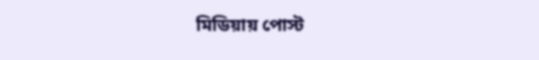মিডিয়ায় পোস্ট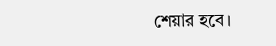শেয়ার হবে।